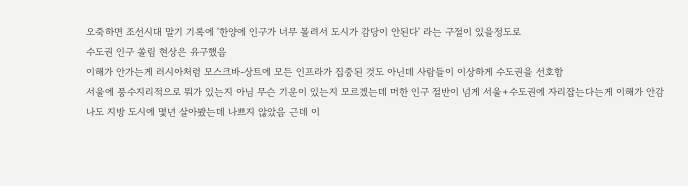오죽하면 조선시대 말기 기록에 '한양에 인구가 너무 몰려서 도시가 감당이 안된다' 라는 구절이 있을정도로
수도권 인구 쏠림 현상은 유구했음
이해가 안가는게 러시아처럼 모스크바-상트에 모든 인프라가 집중된 것도 아닌데 사람들이 이상하게 수도권을 선호함
서울에 풍수지리적으로 뭐가 있는지 아님 무슨 기운이 있는지 모르겠는데 머한 인구 절반이 넘게 서울+수도권에 자리잡는다는게 이해가 안감
나도 지방 도시에 몇년 살아봤는데 나쁘지 않았음 근데 이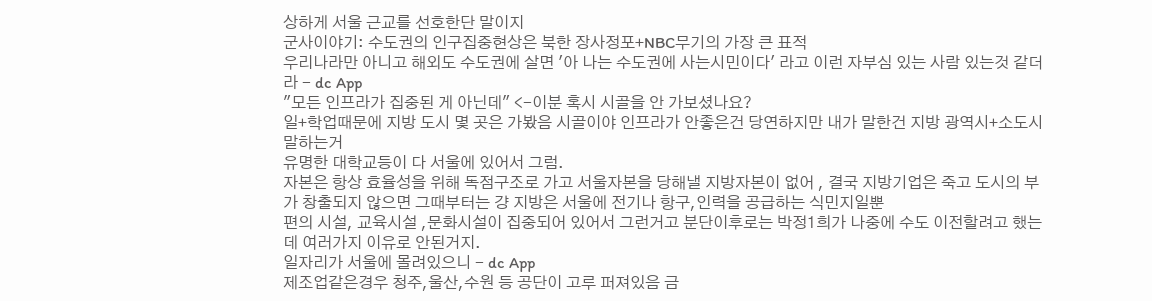상하게 서울 근교를 선호한단 말이지
군사이야기: 수도권의 인구집중현상은 북한 장사정포+NBC무기의 가장 큰 표적
우리나라만 아니고 해외도 수도권에 살면 '아 나는 수도권에 사는시민이다' 라고 이런 자부심 있는 사람 있는것 같더라 - dc App
"모든 인프라가 집중된 게 아닌데" <-이분 혹시 시골을 안 가보셨나요?
일+학업때문에 지방 도시 몇 곳은 가봤음 시골이야 인프라가 안좋은건 당연하지만 내가 말한건 지방 광역시+소도시 말하는거
유명한 대학교등이 다 서울에 있어서 그럼.
자본은 항상 효율성을 위해 독점구조로 가고 서울자본을 당해낼 지방자본이 없어 , 결국 지방기업은 죽고 도시의 부가 창출되지 않으면 그때부터는 걍 지방은 서울에 전기나 항구,인력을 공급하는 식민지일뿐
편의 시설, 교육시설 ,문화시설이 집중되어 있어서 그런거고 분단이후로는 박정1희가 나중에 수도 이전할려고 했는데 여러가지 이유로 안된거지.
일자리가 서울에 몰려있으니 - dc App
제조업같은경우 청주,울산,수원 등 공단이 고루 퍼져있음 금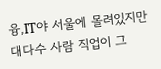융,IT야 서울에 몰려있지만 대다수 사람 직업이 그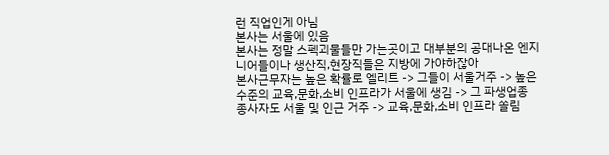런 직업인게 아님
본사는 서울에 있음
본사는 정말 스펙괴물들만 가는곳이고 대부분의 공대나온 엔지니어들이나 생산직,현장직들은 지방에 가야하잖아
본사근무자는 높은 확률로 엘리트 -> 그들이 서울거주 -> 높은수준의 교육,문화,소비 인프라가 서울에 생김 -> 그 파생업종 종사자도 서울 및 인근 거주 -> 교육,문화,소비 인프라 쏠림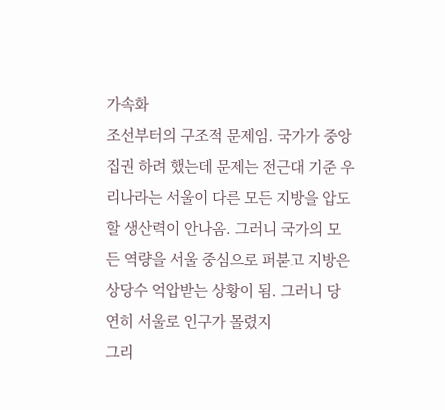가속화
조선부터의 구조적 문제임. 국가가 중앙집권 하려 했는데 문제는 전근대 기준 우리나라는 서울이 다른 모든 지방을 압도할 생산력이 안나옴. 그러니 국가의 모든 역량을 서울 중심으로 퍼붇고 지방은 상당수 억압받는 상황이 됨. 그러니 당연히 서울로 인구가 몰렸지
그리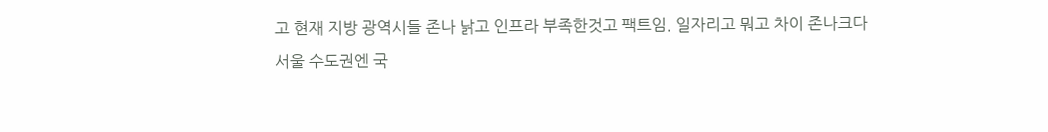고 현재 지방 광역시들 존나 낡고 인프라 부족한것고 팩트임. 일자리고 뭐고 차이 존나크다
서울 수도권엔 국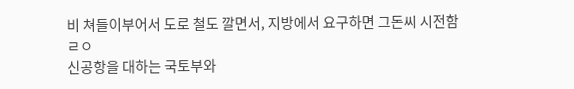비 쳐들이부어서 도로 철도 깔면서, 지방에서 요구하면 그돈씨 시전함
ㄹㅇ
신공항을 대하는 국토부와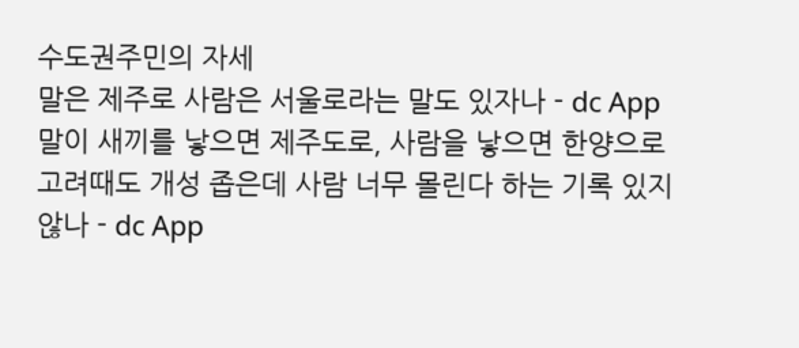수도권주민의 자세
말은 제주로 사람은 서울로라는 말도 있자나 - dc App
말이 새끼를 낳으면 제주도로, 사람을 낳으면 한양으로
고려때도 개성 좁은데 사람 너무 몰린다 하는 기록 있지 않나 - dc App